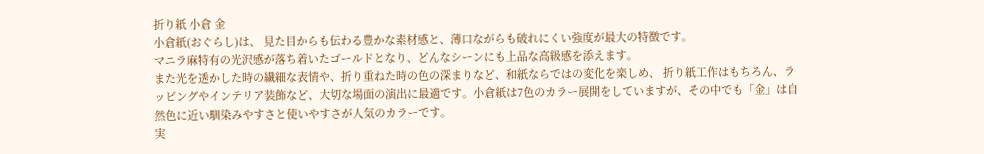折り紙 小倉 金
小倉紙(おぐらし)は、 見た目からも伝わる豊かな素材感と、薄口ながらも破れにくい強度が最大の特徴です。
マニラ麻特有の光沢感が落ち着いたゴールドとなり、どんなシーンにも上品な高級感を添えます。
また光を透かした時の繊細な表情や、折り重ねた時の色の深まりなど、和紙ならではの変化を楽しめ、 折り紙工作はもちろん、ラッピングやインテリア装飾など、大切な場面の演出に最適です。小倉紙は7色のカラー展開をしていますが、その中でも「金」は自然色に近い馴染みやすさと使いやすさが人気のカラーです。
実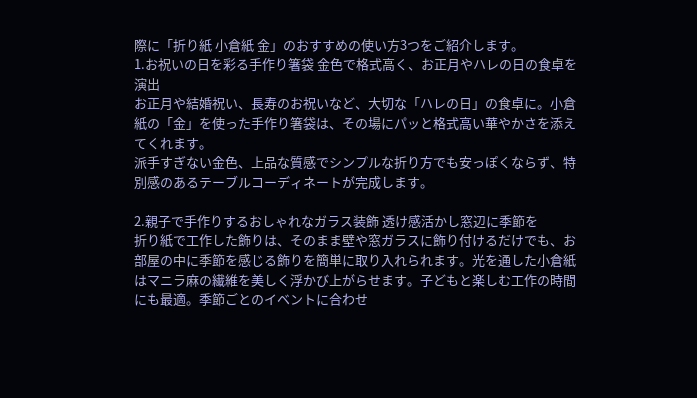際に「折り紙 小倉紙 金」のおすすめの使い方3つをご紹介します。
1.お祝いの日を彩る手作り箸袋 金色で格式高く、お正月やハレの日の食卓を演出
お正月や結婚祝い、長寿のお祝いなど、大切な「ハレの日」の食卓に。小倉紙の「金」を使った手作り箸袋は、その場にパッと格式高い華やかさを添えてくれます。
派手すぎない金色、上品な質感でシンプルな折り方でも安っぽくならず、特別感のあるテーブルコーディネートが完成します。

2.親子で手作りするおしゃれなガラス装飾 透け感活かし窓辺に季節を
折り紙で工作した飾りは、そのまま壁や窓ガラスに飾り付けるだけでも、お部屋の中に季節を感じる飾りを簡単に取り入れられます。光を通した小倉紙はマニラ麻の繊維を美しく浮かび上がらせます。子どもと楽しむ工作の時間にも最適。季節ごとのイベントに合わせ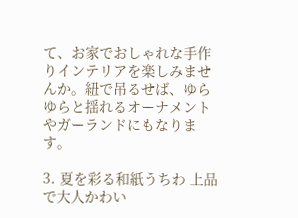て、お家でおしゃれな手作りインテリアを楽しみませんか。紐で吊るせば、ゆらゆらと揺れるオーナメントやガーランドにもなります。

3. 夏を彩る和紙うちわ 上品で大人かわい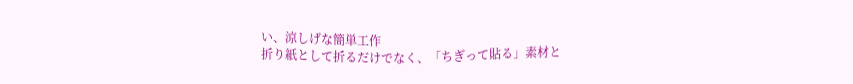い、涼しげな簡単工作
折り紙として折るだけでなく、「ちぎって貼る」素材と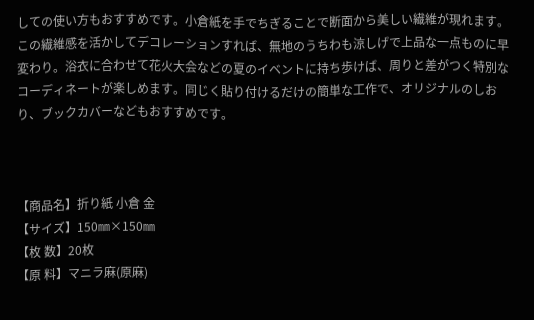しての使い方もおすすめです。小倉紙を手でちぎることで断面から美しい繊維が現れます。この繊維感を活かしてデコレーションすれば、無地のうちわも涼しげで上品な一点ものに早変わり。浴衣に合わせて花火大会などの夏のイベントに持ち歩けば、周りと差がつく特別なコーディネートが楽しめます。同じく貼り付けるだけの簡単な工作で、オリジナルのしおり、ブックカバーなどもおすすめです。



【商品名】折り紙 小倉 金
【サイズ】150㎜×150㎜
【枚 数】20枚
【原 料】マニラ麻(原麻)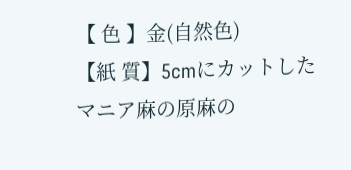【 色 】金(自然色)
【紙 質】5cmにカットしたマニア麻の原麻の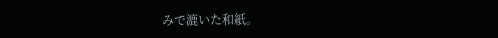みで漉いた和紙。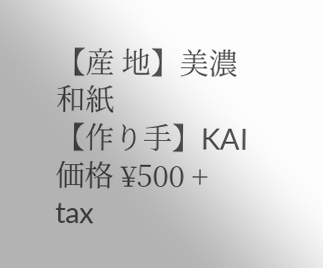【産 地】美濃和紙
【作り手】KAI
価格 ¥500 + tax